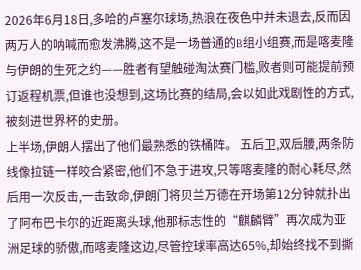2026年6月18日,多哈的卢塞尔球场,热浪在夜色中并未退去,反而因两万人的呐喊而愈发沸腾,这不是一场普通的B组小组赛,而是喀麦隆与伊朗的生死之约——胜者有望触碰淘汰赛门槛,败者则可能提前预订返程机票,但谁也没想到,这场比赛的结局,会以如此戏剧性的方式,被刻进世界杯的史册。
上半场,伊朗人摆出了他们最熟悉的铁桶阵。 五后卫,双后腰,两条防线像拉链一样咬合紧密,他们不急于进攻,只等喀麦隆的耐心耗尽,然后用一次反击,一击致命,伊朗门将贝兰万德在开场第12分钟就扑出了阿布巴卡尔的近距离头球,他那标志性的“麒麟臂”再次成为亚洲足球的骄傲,而喀麦隆这边,尽管控球率高达65%,却始终找不到撕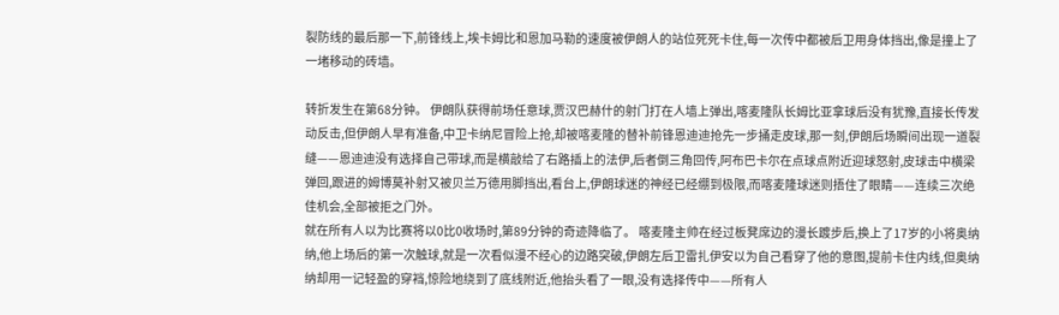裂防线的最后那一下,前锋线上,埃卡姆比和恩加马勒的速度被伊朗人的站位死死卡住,每一次传中都被后卫用身体挡出,像是撞上了一堵移动的砖墙。

转折发生在第68分钟。 伊朗队获得前场任意球,贾汉巴赫什的射门打在人墙上弹出,喀麦隆队长姆比亚拿球后没有犹豫,直接长传发动反击,但伊朗人早有准备,中卫卡纳尼冒险上抢,却被喀麦隆的替补前锋恩迪迪抢先一步捅走皮球,那一刻,伊朗后场瞬间出现一道裂缝——恩迪迪没有选择自己带球,而是横敲给了右路插上的法伊,后者倒三角回传,阿布巴卡尔在点球点附近迎球怒射,皮球击中横梁弹回,跟进的姆博莫补射又被贝兰万德用脚挡出,看台上,伊朗球迷的神经已经绷到极限,而喀麦隆球迷则捂住了眼睛——连续三次绝佳机会,全部被拒之门外。
就在所有人以为比赛将以0比0收场时,第89分钟的奇迹降临了。 喀麦隆主帅在经过板凳席边的漫长踱步后,换上了17岁的小将奥纳纳,他上场后的第一次触球,就是一次看似漫不经心的边路突破,伊朗左后卫雷扎伊安以为自己看穿了他的意图,提前卡住内线,但奥纳纳却用一记轻盈的穿裆,惊险地绕到了底线附近,他抬头看了一眼,没有选择传中——所有人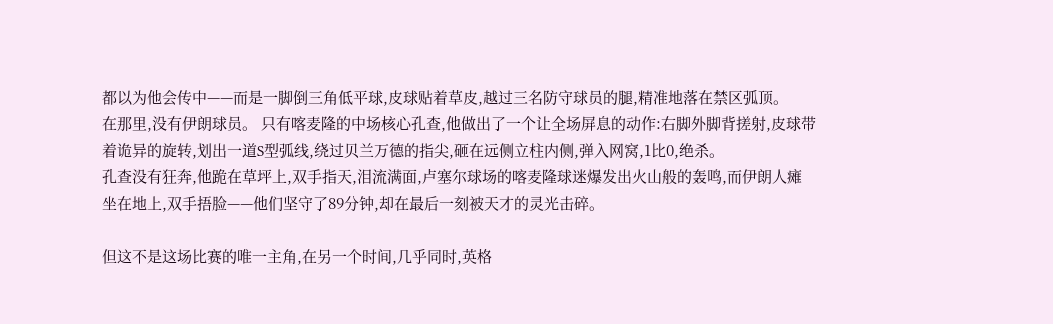都以为他会传中——而是一脚倒三角低平球,皮球贴着草皮,越过三名防守球员的腿,精准地落在禁区弧顶。
在那里,没有伊朗球员。 只有喀麦隆的中场核心孔查,他做出了一个让全场屏息的动作:右脚外脚背搓射,皮球带着诡异的旋转,划出一道S型弧线,绕过贝兰万德的指尖,砸在远侧立柱内侧,弹入网窝,1比0,绝杀。
孔查没有狂奔,他跪在草坪上,双手指天,泪流满面,卢塞尔球场的喀麦隆球迷爆发出火山般的轰鸣,而伊朗人瘫坐在地上,双手捂脸——他们坚守了89分钟,却在最后一刻被天才的灵光击碎。

但这不是这场比赛的唯一主角,在另一个时间,几乎同时,英格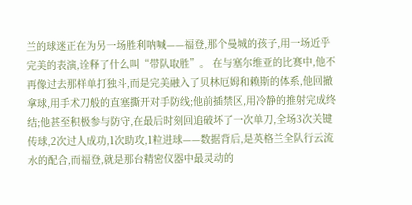兰的球迷正在为另一场胜利呐喊——福登,那个曼城的孩子,用一场近乎完美的表演,诠释了什么叫“带队取胜”。 在与塞尔维亚的比赛中,他不再像过去那样单打独斗,而是完美融入了贝林厄姆和赖斯的体系,他回撤拿球,用手术刀般的直塞撕开对手防线;他前插禁区,用冷静的推射完成终结;他甚至积极参与防守,在最后时刻回追破坏了一次单刀,全场3次关键传球,2次过人成功,1次助攻,1粒进球——数据背后,是英格兰全队行云流水的配合,而福登,就是那台精密仪器中最灵动的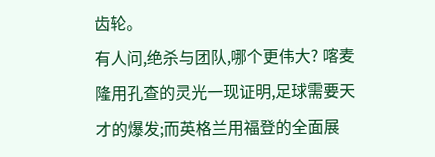齿轮。
有人问,绝杀与团队,哪个更伟大? 喀麦隆用孔查的灵光一现证明,足球需要天才的爆发;而英格兰用福登的全面展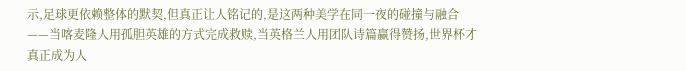示,足球更依赖整体的默契,但真正让人铭记的,是这两种美学在同一夜的碰撞与融合——当喀麦隆人用孤胆英雄的方式完成救赎,当英格兰人用团队诗篇赢得赞扬,世界杯才真正成为人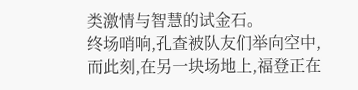类激情与智慧的试金石。
终场哨响,孔查被队友们举向空中,而此刻,在另一块场地上,福登正在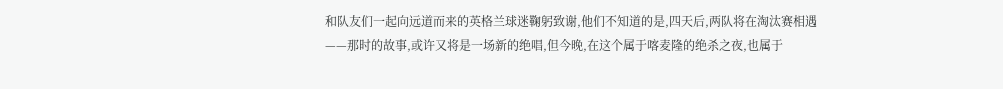和队友们一起向远道而来的英格兰球迷鞠躬致谢,他们不知道的是,四天后,两队将在淘汰赛相遇——那时的故事,或许又将是一场新的绝唱,但今晚,在这个属于喀麦隆的绝杀之夜,也属于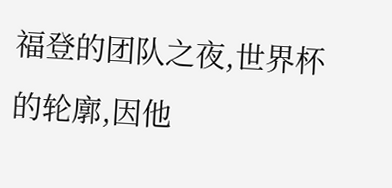福登的团队之夜,世界杯的轮廓,因他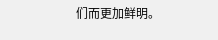们而更加鲜明。